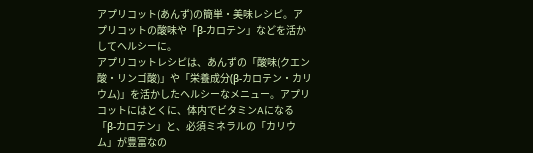アプリコット(あんず)の簡単・美味レシピ。アプリコットの酸味や「β-カロテン」などを活かしてヘルシーに。
アプリコットレシピは、あんずの「酸味(クエン酸・リンゴ酸)」や「栄養成分(β-カロテン・カリウム)」を活かしたヘルシーなメニュー。アプリコットにはとくに、体内でビタミンAになる「β-カロテン」と、必須ミネラルの「カリウム」が豊富なの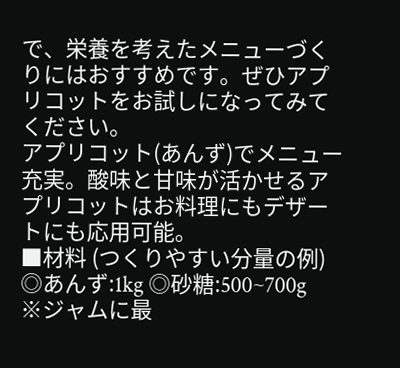で、栄養を考えたメニューづくりにはおすすめです。ぜひアプリコットをお試しになってみてください。
アプリコット(あんず)でメニュー充実。酸味と甘味が活かせるアプリコットはお料理にもデザートにも応用可能。
■材料 (つくりやすい分量の例)
◎あんず:1kg ◎砂糖:500~700g
※ジャムに最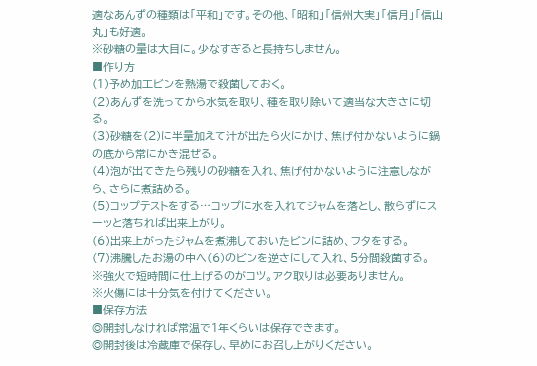適なあんずの種類は「平和」です。その他、「昭和」「信州大実」「信月」「信山丸」も好適。
※砂糖の量は大目に。少なすぎると長持ちしません。
■作り方
(1)予め加工ビンを熱湯で殺菌しておく。
(2)あんずを洗ってから水気を取り、種を取り除いて適当な大きさに切る。
(3)砂糖を(2)に半量加えて汁が出たら火にかけ、焦げ付かないように鍋の底から常にかき混ぜる。
(4)泡が出てきたら残りの砂糖を入れ、焦げ付かないように注意しながら、さらに煮詰める。
(5)コップテストをする…コップに水を入れてジャムを落とし、散らずにスーッと落ちれば出来上がり。
(6)出来上がったジャムを煮沸しておいたビンに詰め、フタをする。
(7)沸騰したお湯の中へ(6)のビンを逆さにして入れ、5分間殺菌する。
※強火で短時間に仕上げるのがコツ。アク取りは必要ありません。
※火傷には十分気を付けてください。
■保存方法
◎開封しなければ常温で1年くらいは保存できます。
◎開封後は冷蔵庫で保存し、早めにお召し上がりください。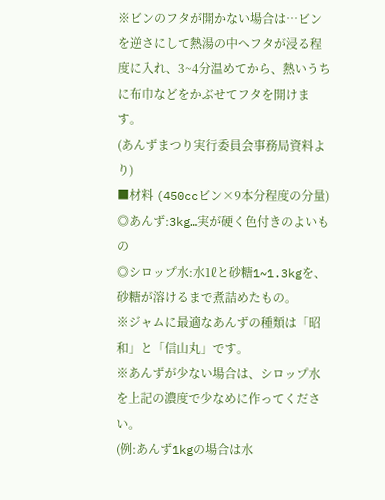※ビンのフタが開かない場合は…ビンを逆さにして熱湯の中へフタが浸る程度に入れ、3~4分温めてから、熱いうちに布巾などをかぶせてフタを開けます。
(あんずまつり実行委員会事務局資料より)
■材料 (450ccビン×9本分程度の分量)
◎あんず:3kg…実が硬く色付きのよいもの
◎シロップ水:水1ℓと砂糖1~1.3kgを、砂糖が溶けるまで煮詰めたもの。
※ジャムに最適なあんずの種類は「昭和」と「信山丸」です。
※あんずが少ない場合は、シロップ水を上記の濃度で少なめに作ってください。
(例:あんず1kgの場合は水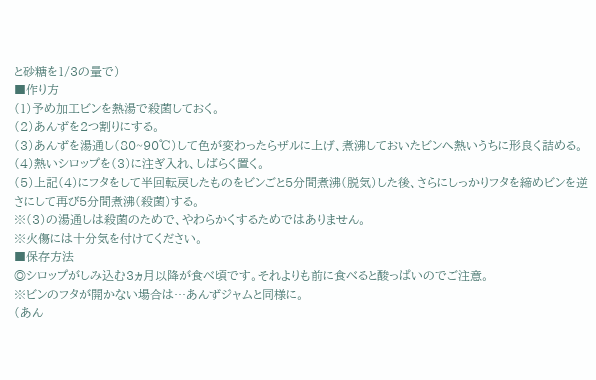と砂糖を1/3の量で)
■作り方
(1)予め加工ビンを熱湯で殺菌しておく。
(2)あんずを2つ割りにする。
(3)あんずを湯通し(80~90℃)して色が変わったらザルに上げ、煮沸しておいたビンへ熱いうちに形良く詰める。
(4)熱いシロップを(3)に注ぎ入れ、しばらく置く。
(5)上記(4)にフタをして半回転戻したものをビンごと5分間煮沸(脱気)した後、さらにしっかりフタを締めビンを逆さにして再び5分間煮沸(殺菌)する。
※(3)の湯通しは殺菌のためで、やわらかくするためではありません。
※火傷には十分気を付けてください。
■保存方法
◎シロップがしみ込む3ヵ月以降が食べ頃です。それよりも前に食べると酸っぱいのでご注意。
※ビンのフタが開かない場合は…あんずジャムと同様に。
(あん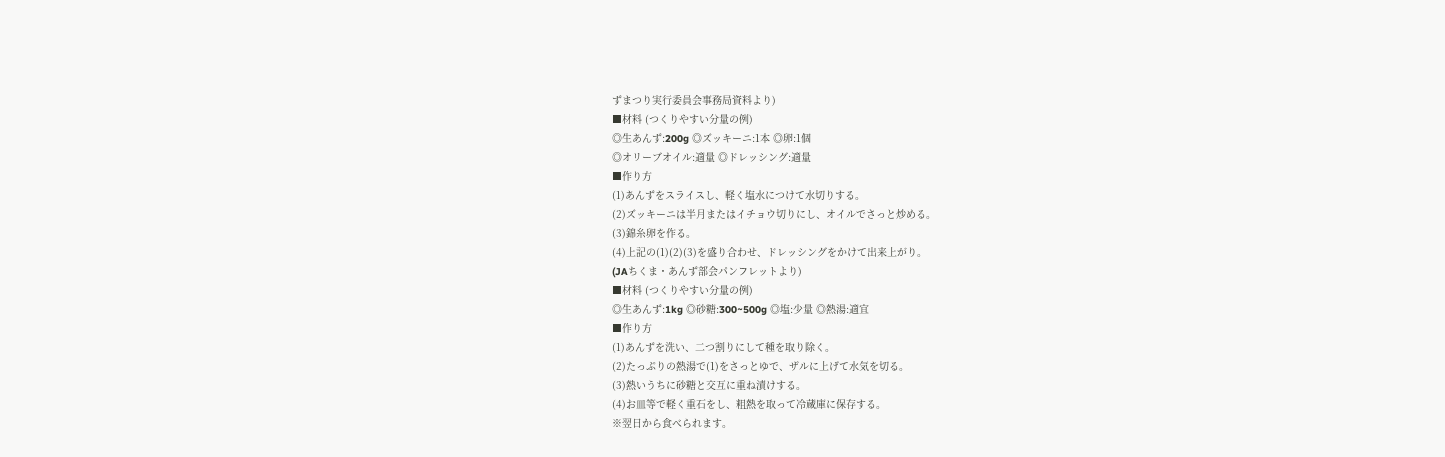ずまつり実行委員会事務局資料より)
■材料 (つくりやすい分量の例)
◎生あんず:200g ◎ズッキーニ:1本 ◎卵:1個
◎オリーブオイル:適量 ◎ドレッシング:適量
■作り方
(1)あんずをスライスし、軽く塩水につけて水切りする。
(2)ズッキーニは半月またはイチョウ切りにし、オイルでさっと炒める。
(3)錦糸卵を作る。
(4)上記の(1)(2)(3)を盛り合わせ、ドレッシングをかけて出来上がり。
(JAちくま・あんず部会パンフレットより)
■材料 (つくりやすい分量の例)
◎生あんず:1kg ◎砂糖:300~500g ◎塩:少量 ◎熱湯:適宜
■作り方
(1)あんずを洗い、二つ割りにして種を取り除く。
(2)たっぷりの熱湯で(1)をさっとゆで、ザルに上げて水気を切る。
(3)熱いうちに砂糖と交互に重ね漬けする。
(4)お皿等で軽く重石をし、粗熱を取って冷蔵庫に保存する。
※翌日から食べられます。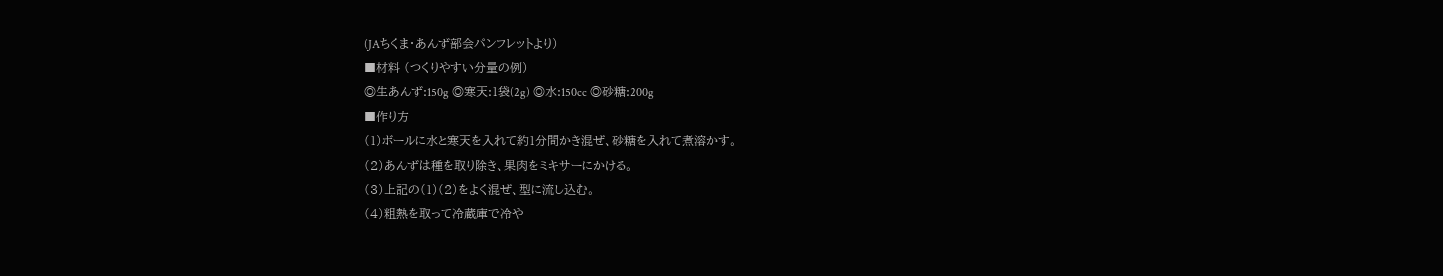(JAちくま・あんず部会パンフレットより)
■材料 (つくりやすい分量の例)
◎生あんず:150g ◎寒天:1袋(2g) ◎水:150cc ◎砂糖:200g
■作り方
(1)ボールに水と寒天を入れて約1分間かき混ぜ、砂糖を入れて煮溶かす。
(2)あんずは種を取り除き、果肉をミキサーにかける。
(3)上記の(1)(2)をよく混ぜ、型に流し込む。
(4)粗熱を取って冷蔵庫で冷や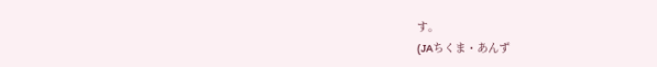す。
(JAちくま・あんず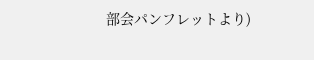部会パンフレットより)